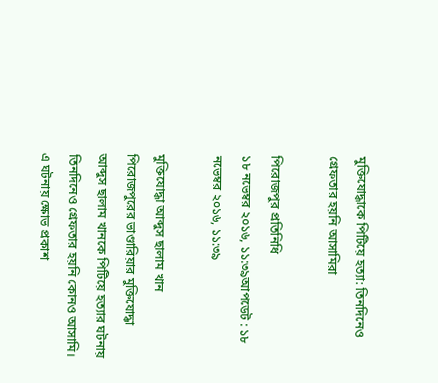মুক্তিযোদ্ধাকে পিটিয়ে হত্যা: তিনদিনেও গ্রেফতার হয়নি আসামিরা

পিরোজপুর প্রতিনিধি
১৮ নভেম্বর ২০১৬, ১১:৩৯আপডেট : ১৮ নভেম্বর ২০১৬, ১১:৩৯

মুক্তিযোদ্ধা আব্দুস ছালাম খান পিরোজপুরের ভাণ্ডারিয়ার মুক্তিযোদ্ধা আব্দুস ছালাম খানকে পিটিয়ে হত্যার ঘটনায় তিনদিনেও গ্রেফতার হয়নি কোনও আসামি। এ ঘটনায় ক্ষোভ প্রকাশ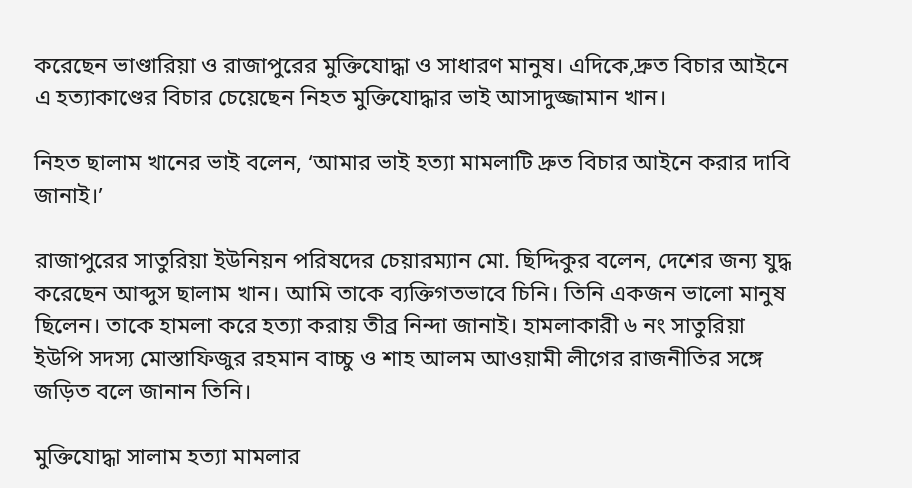করেছেন ভাণ্ডারিয়া ও রাজাপুরের মুক্তিযোদ্ধা ও সাধারণ মানুষ। এদিকে,দ্রুত বিচার আইনে এ হত্যাকাণ্ডের বিচার চেয়েছেন নিহত মুক্তিযোদ্ধার ভাই আসাদুজ্জামান খান।

নিহত ছালাম খানের ভাই বলেন, ‘আমার ভাই হত্যা মামলাটি দ্রুত বিচার আইনে করার দাবি জানাই।’

রাজাপুরের সাতুরিয়া ইউনিয়ন পরিষদের চেয়ারম্যান মো. ছিদ্দিকুর বলেন, দেশের জন্য যুদ্ধ করেছেন আব্দুস ছালাম খান। আমি তাকে ব্যক্তিগতভাবে চিনি। তিনি একজন ভালো মানুষ ছিলেন। তাকে হামলা করে হত্যা করায় তীব্র নিন্দা জানাই। হামলাকারী ৬ নং সাতুরিয়া ইউপি সদস্য মোস্তাফিজুর রহমান বাচ্চু ও শাহ আলম আওয়ামী লীগের রাজনীতির সঙ্গে জড়িত বলে জানান তিনি।

মুক্তিযোদ্ধা সালাম হত্যা মামলার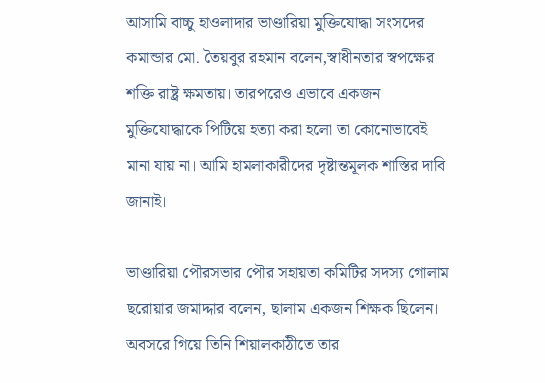আসামি বাচ্চু হাওলাদার ভাণ্ডারিয়া মুক্তিযোদ্ধা সংসদের কমান্ডার মো. তৈয়বুর রহমান বলেন,স্বাধীনতার স্বপক্ষের শক্তি রাষ্ট্র ক্ষমতায়। তারপরেও এভাবে একজন মুক্তিযোদ্ধাকে পিটিয়ে হত্যা করা হলো তা কোনোভাবেই মানা যায় না। আমি হামলাকারীদের দৃষ্টান্তমূলক শাস্তির দাবি জানাই।

ভাণ্ডারিয়া পৌরসভার পৌর সহায়তা কমিটির সদস্য গোলাম ছরোয়ার জমাদ্দার বলেন, ছালাম একজন শিক্ষক ছিলেন। অবসরে গিয়ে তিনি শিয়ালকাঠীতে তার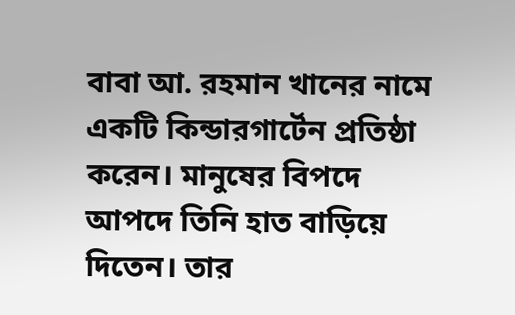বাবা আ. রহমান খানের নামে একটি কিন্ডারগার্টেন প্রতিষ্ঠা করেন। মানুষের বিপদে আপদে তিনি হাত বাড়িয়ে দিতেন। তার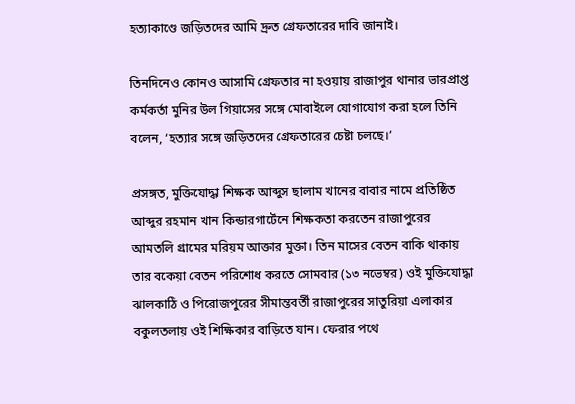হত্যাকাণ্ডে জড়িতদের আমি দ্রুত গ্রেফতারের দাবি জানাই।

তিনদিনেও কোনও আসামি গ্রেফতার না হওয়ায় রাজাপুর থানার ভারপ্রাপ্ত কর্মকর্তা মুনির উল গিয়াসের সঙ্গে মোবাইলে যোগাযোগ করা হলে তিনি বলেন, ‘হত্যার সঙ্গে জড়িতদের গ্রেফতারের চেষ্টা চলছে।’

প্রসঙ্গত, মুক্তিযোদ্ধা শিক্ষক আব্দুস ছালাম খানের বাবার নামে প্রতিষ্ঠিত আব্দুর রহমান খান কিন্ডারগার্টেনে শিক্ষকতা করতেন রাজাপুরের আমতলি গ্রামের মরিয়ম আক্তার মুক্তা। তিন মাসের বেতন বাকি থাকায় তার বকেয়া বেতন পরিশোধ করতে সোমবার (১৩ নভেম্বর) ওই মুক্তিযোদ্ধা ঝালকাঠি ও পিরোজপুরের সীমান্তবর্তী রাজাপুরের সাতুরিয়া এলাকার বকুলতলায় ওই শিক্ষিকার বাড়িতে যান। ফেরার পথে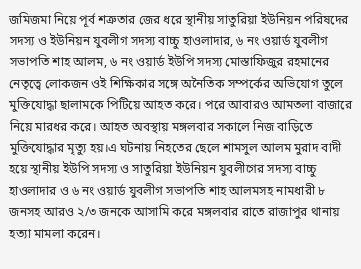জমিজমা নিয়ে পূর্ব শত্রুতার জের ধরে স্থানীয় সাতুরিয়া ইউনিয়ন পরিষদের সদস্য ও ইউনিয়ন যুবলীগ সদস্য বাচ্চু হাওলাদার, ৬ নং ওয়ার্ড যুবলীগ সভাপতি শাহ আলম, ৬ নং ওয়ার্ড ইউপি সদস্য মোস্তাফিজুর রহমানের নেতৃত্বে লোকজন ওই শিক্ষিকার সঙ্গে অনৈতিক সম্পর্কের অভিযোগ তুলে মুক্তিযোদ্ধা ছালামকে পিটিয়ে আহত করে। পরে আবারও আমতলা বাজারে নিয়ে মারধর করে। আহত অবস্থায় মঙ্গলবার সকালে নিজ বাড়িতে মুক্তিযোদ্ধার মৃত্যু হয়।এ ঘটনায় নিহতের ছেলে শামসুল আলম মুরাদ বাদী হয়ে স্থানীয় ইউপি সদস্য ও সাতুরিয়া ইউনিয়ন যুবলীগের সদস্য বাচ্চু হাওলাদার ও ৬ নং ওয়ার্ড যুবলীগ সভাপতি শাহ আলমসহ নামধারী ৮ জনসহ আরও ২/৩ জনকে আসামি করে মঙ্গলবার রাতে রাজাপুর থানায় হত্যা মামলা করেন।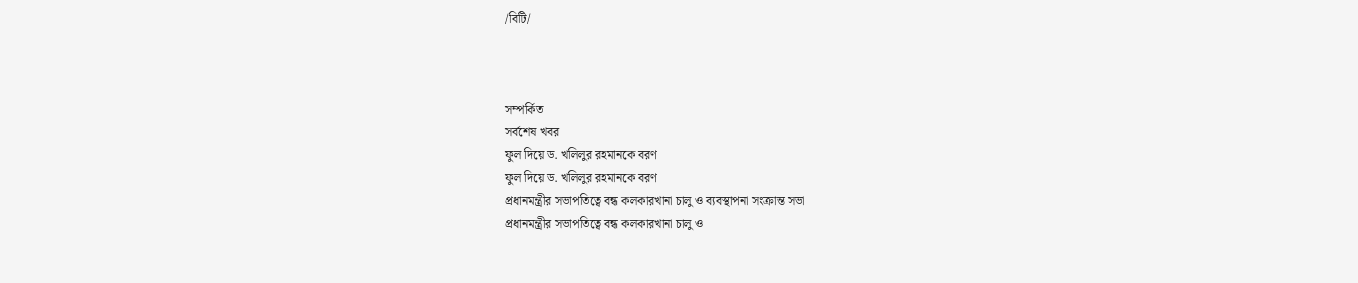/বিটি/



সম্পর্কিত
সর্বশেষ খবর
ফুল দিয়ে ড. খলিলুর রহমানকে বরণ
ফুল দিয়ে ড. খলিলুর রহমানকে বরণ
প্রধানমন্ত্রীর সভাপতিত্বে বন্ধ কলকারখানা চালু ও ব্যবস্থাপনা সংক্রান্ত সভা
প্রধানমন্ত্রীর সভাপতিত্বে বন্ধ কলকারখানা চালু ও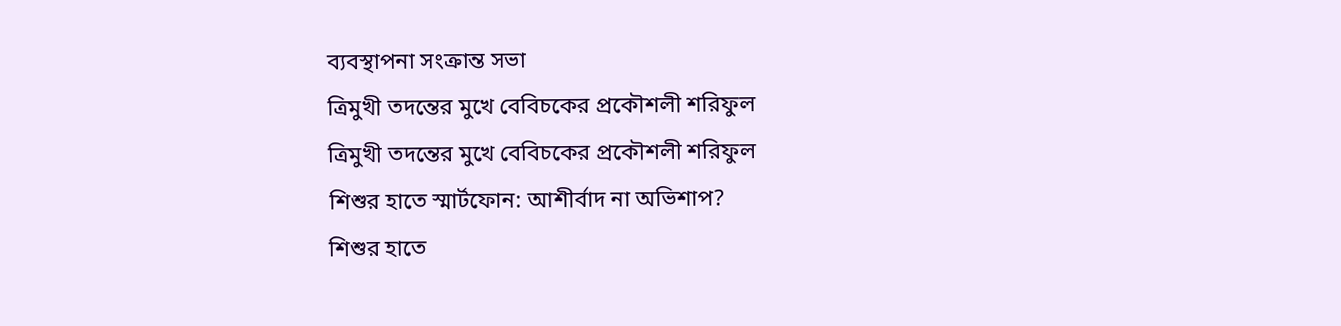ব্যবস্থাপনা সংক্রান্ত সভা
ত্রিমুখী তদন্তের ‍মুখে বেবিচকের প্রকৌশলী শরিফুল
ত্রিমুখী তদন্তের ‍মুখে বেবিচকের প্রকৌশলী শরিফুল
শিশুর হাতে স্মার্টফোন: আশীর্বাদ না অভিশাপ?
শিশুর হাতে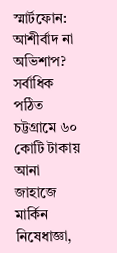স্মার্টফোন: আশীর্বাদ না অভিশাপ?
সর্বাধিক পঠিত
চট্টগ্রামে ৬০ কোটি টাকায় আনা জাহাজে মার্কিন নিষেধাজ্ঞা,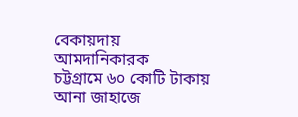বেকায়দায় আমদানিকারক
চট্টগ্রামে ৬০ কোটি টাকায় আনা জাহাজে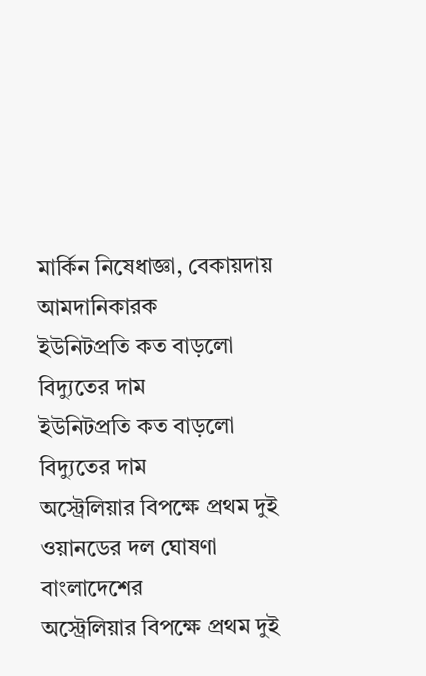মার্কিন নিষেধাজ্ঞা, বেকায়দায় আমদানিকারক
ইউনিটপ্রতি কত বাড়লো বিদ্যুতের দাম
ইউনিটপ্রতি কত বাড়লো বিদ্যুতের দাম
অস্ট্রেলিয়ার বিপক্ষে প্রথম দুই ওয়ানডের দল ঘোষণা বাংলাদেশের
অস্ট্রেলিয়ার বিপক্ষে প্রথম দুই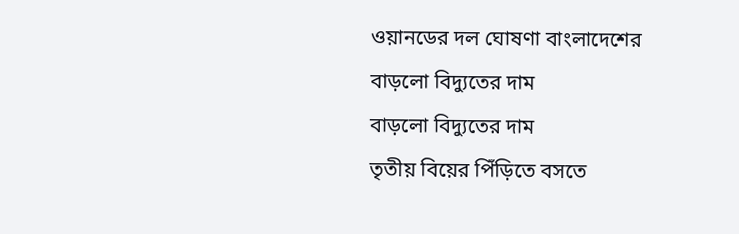ওয়ানডের দল ঘোষণা বাংলাদেশের
বাড়লো বিদ্যুতের দাম
বাড়লো বিদ্যুতের দাম
তৃতীয় বিয়ের পিঁড়িতে বসতে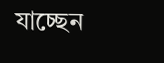যাচ্ছেন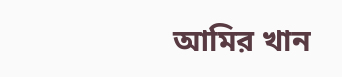আমির খান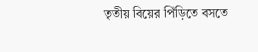তৃতীয় বিয়ের পিঁড়িতে বসতে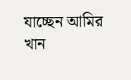যাচ্ছেন আমির খান